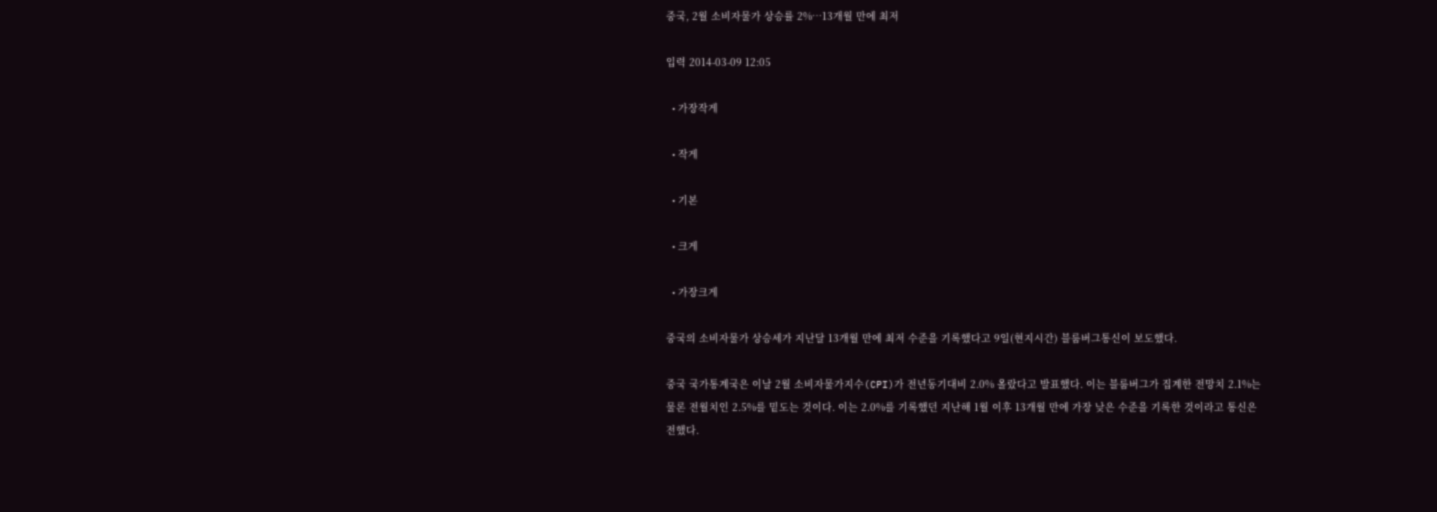중국, 2월 소비자물가 상승률 2%…13개월 만에 최저

입력 2014-03-09 12:05

  • 가장작게

  • 작게

  • 기본

  • 크게

  • 가장크게

중국의 소비자물가 상승세가 지난달 13개월 만에 최저 수준을 기록했다고 9일(현지시간) 블룸버그통신이 보도했다.

중국 국가통계국은 이날 2월 소비자물가지수(CPI)가 전년동기대비 2.0% 올랐다고 발표했다. 이는 블룸버그가 집계한 전망치 2.1%는 물론 전월치인 2.5%를 밑도는 것이다. 이는 2.0%를 기록했던 지난해 1월 이후 13개월 만에 가장 낮은 수준을 기록한 것이라고 통신은 전했다.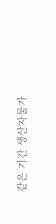같은 기간 생산자물가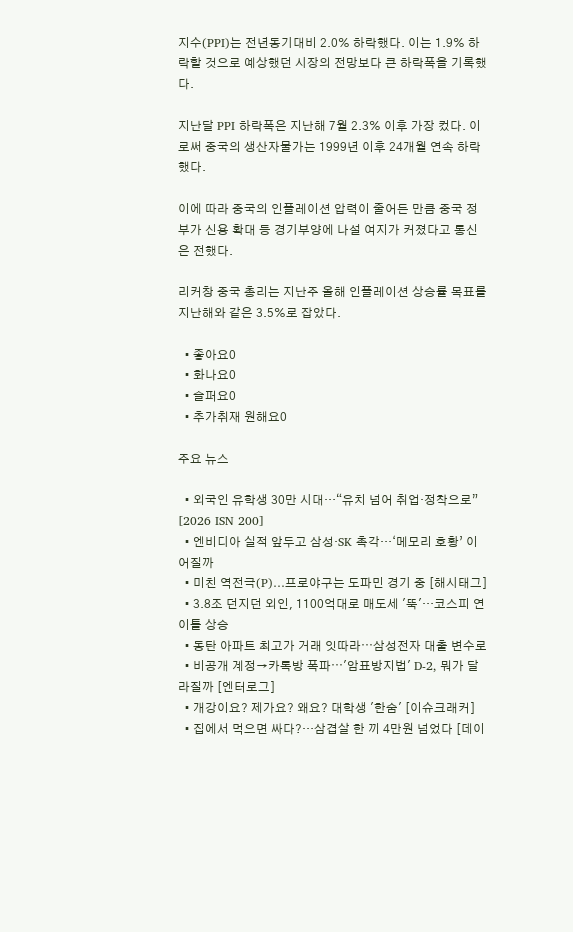지수(PPI)는 전년동기대비 2.0% 하락했다. 이는 1.9% 하락할 것으로 예상했던 시장의 전망보다 큰 하락폭을 기록했다.

지난달 PPI 하락폭은 지난해 7월 2.3% 이후 가장 컸다. 이로써 중국의 생산자물가는 1999년 이후 24개월 연속 하락했다.

이에 따라 중국의 인플레이션 압력이 줄어든 만큼 중국 정부가 신용 확대 등 경기부양에 나설 여지가 커졌다고 통신은 전했다.

리커창 중국 총리는 지난주 올해 인플레이션 상승률 목표를 지난해와 같은 3.5%로 잡았다.

  • 좋아요0
  • 화나요0
  • 슬퍼요0
  • 추가취재 원해요0

주요 뉴스

  • 외국인 유학생 30만 시대…“유치 넘어 취업·정착으로” [2026 ISN 200]
  • 엔비디아 실적 앞두고 삼성·SK 촉각…‘메모리 호황’ 이어질까
  • 미친 역전극(P)…프로야구는 도파민 경기 중 [해시태그]
  • 3.8조 던지던 외인, 1100억대로 매도세 '뚝'…코스피 연이틀 상승
  • 동탄 아파트 최고가 거래 잇따라⋯삼성전자 대출 변수로
  • 비공개 계정→카톡방 폭파⋯'암표방지법' D-2, 뭐가 달라질까 [엔터로그]
  • 개강이요? 제가요? 왜요? 대학생 '한숨' [이슈크래커]
  • 집에서 먹으면 싸다?…삼겹살 한 끼 4만원 넘었다 [데이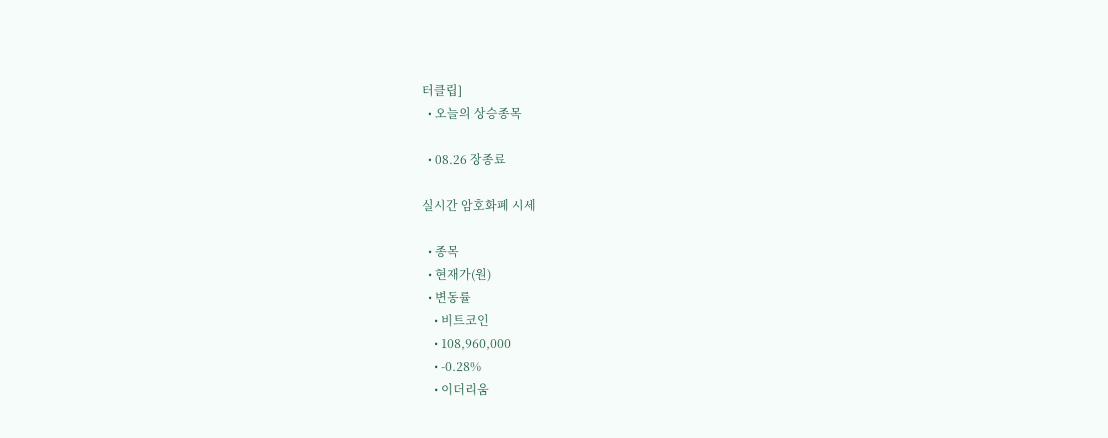터클립]
  • 오늘의 상승종목

  • 08.26 장종료

실시간 암호화폐 시세

  • 종목
  • 현재가(원)
  • 변동률
    • 비트코인
    • 108,960,000
    • -0.28%
    • 이더리움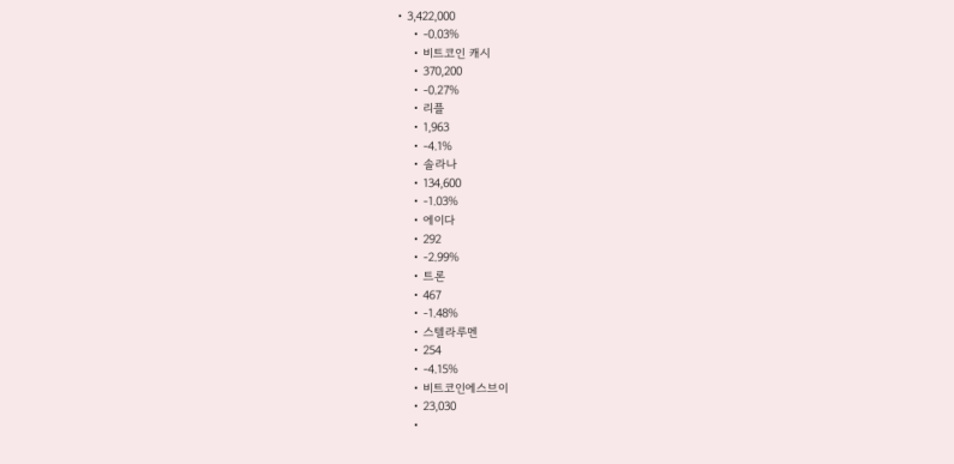• 3,422,000
    • -0.03%
    • 비트코인 캐시
    • 370,200
    • -0.27%
    • 리플
    • 1,963
    • -4.1%
    • 솔라나
    • 134,600
    • -1.03%
    • 에이다
    • 292
    • -2.99%
    • 트론
    • 467
    • -1.48%
    • 스텔라루멘
    • 254
    • -4.15%
    • 비트코인에스브이
    • 23,030
    •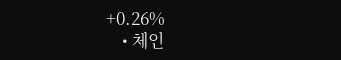+0.26%
    • 체인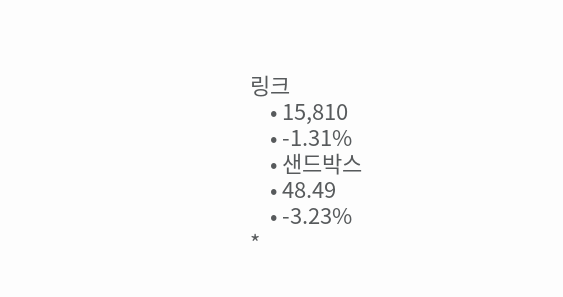링크
    • 15,810
    • -1.31%
    • 샌드박스
    • 48.49
    • -3.23%
*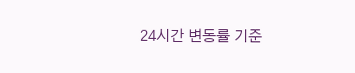24시간 변동률 기준